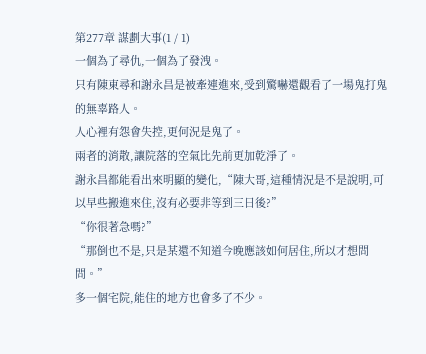第277章 謀劃大事(1 / 1)
一個為了尋仇,一個為了發洩。
只有陳東尋和謝永昌是被牽連進來,受到驚嚇還觀看了一場鬼打鬼的無辜路人。
人心裡有怨會失控,更何況是鬼了。
兩者的消散,讓院落的空氣比先前更加乾淨了。
謝永昌都能看出來明顯的變化,“陳大哥,這種情況是不是說明,可以早些搬進來住,沒有必要非等到三日後?”
“你很著急嗎?”
“那倒也不是,只是某還不知道今晚應該如何居住,所以才想問問。”
多一個宅院,能住的地方也會多了不少。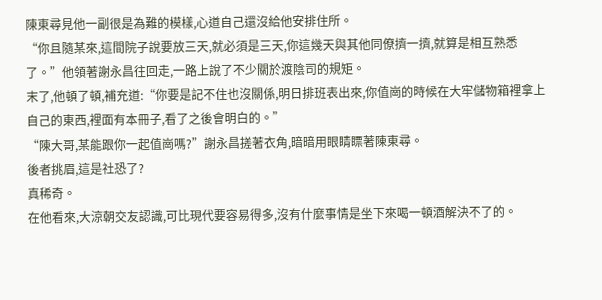陳東尋見他一副很是為難的模樣,心道自己還沒給他安排住所。
“你且隨某來,這間院子說要放三天,就必須是三天,你這幾天與其他同僚擠一擠,就算是相互熟悉了。”他領著謝永昌往回走,一路上說了不少關於渡陰司的規矩。
末了,他頓了頓,補充道:“你要是記不住也沒關係,明日排班表出來,你值崗的時候在大牢儲物箱裡拿上自己的東西,裡面有本冊子,看了之後會明白的。”
“陳大哥,某能跟你一起值崗嗎?”謝永昌搓著衣角,暗暗用眼睛瞟著陳東尋。
後者挑眉,這是社恐了?
真稀奇。
在他看來,大涼朝交友認識,可比現代要容易得多,沒有什麼事情是坐下來喝一頓酒解決不了的。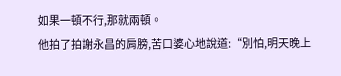如果一頓不行,那就兩頓。
他拍了拍謝永昌的肩膀,苦口婆心地說道:“別怕,明天晚上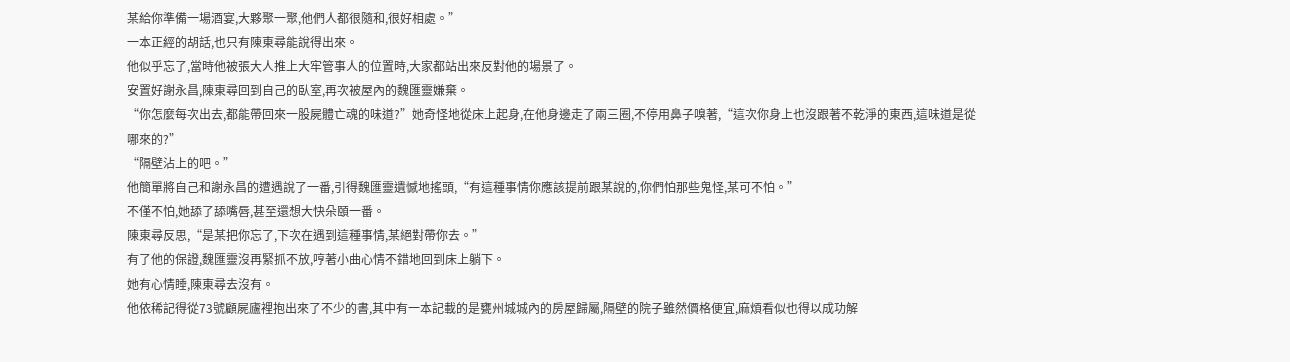某給你準備一場酒宴,大夥聚一聚,他們人都很隨和,很好相處。”
一本正經的胡話,也只有陳東尋能說得出來。
他似乎忘了,當時他被張大人推上大牢管事人的位置時,大家都站出來反對他的場景了。
安置好謝永昌,陳東尋回到自己的臥室,再次被屋內的魏匯靈嫌棄。
“你怎麼每次出去,都能帶回來一股屍體亡魂的味道?”她奇怪地從床上起身,在他身邊走了兩三圈,不停用鼻子嗅著,“這次你身上也沒跟著不乾淨的東西,這味道是從哪來的?”
“隔壁沾上的吧。”
他簡單將自己和謝永昌的遭遇說了一番,引得魏匯靈遺憾地搖頭,“有這種事情你應該提前跟某說的,你們怕那些鬼怪,某可不怕。”
不僅不怕,她舔了舔嘴唇,甚至還想大快朵頤一番。
陳東尋反思,“是某把你忘了,下次在遇到這種事情,某絕對帶你去。”
有了他的保證,魏匯靈沒再緊抓不放,哼著小曲心情不錯地回到床上躺下。
她有心情睡,陳東尋去沒有。
他依稀記得從73號顧屍廬裡抱出來了不少的書,其中有一本記載的是甕州城城內的房屋歸屬,隔壁的院子雖然價格便宜,麻煩看似也得以成功解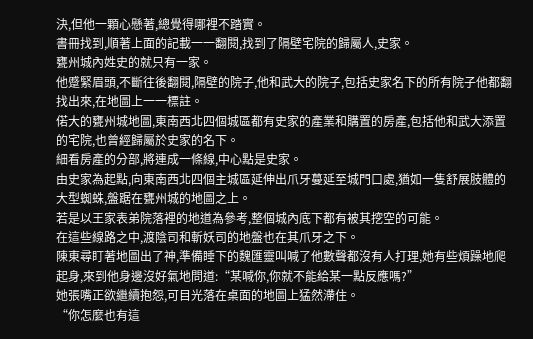決,但他一顆心懸著,總覺得哪裡不踏實。
書冊找到,順著上面的記載一一翻閱,找到了隔壁宅院的歸屬人,史家。
甕州城內姓史的就只有一家。
他蹙緊眉頭,不斷往後翻閱,隔壁的院子,他和武大的院子,包括史家名下的所有院子他都翻找出來,在地圖上一一標註。
偌大的甕州城地圖,東南西北四個城區都有史家的產業和購置的房產,包括他和武大添置的宅院,也曾經歸屬於史家的名下。
細看房產的分部,將連成一條線,中心點是史家。
由史家為起點,向東南西北四個主城區延伸出爪牙蔓延至城門口處,猶如一隻舒展肢體的大型蜘蛛,盤踞在甕州城的地圖之上。
若是以王家表弟院落裡的地道為參考,整個城內底下都有被其挖空的可能。
在這些線路之中,渡陰司和斬妖司的地盤也在其爪牙之下。
陳東尋盯著地圖出了神,準備睡下的魏匯靈叫喊了他數聲都沒有人打理,她有些煩躁地爬起身,來到他身邊沒好氣地問道:“某喊你,你就不能給某一點反應嗎?”
她張嘴正欲繼續抱怨,可目光落在桌面的地圖上猛然滯住。
“你怎麼也有這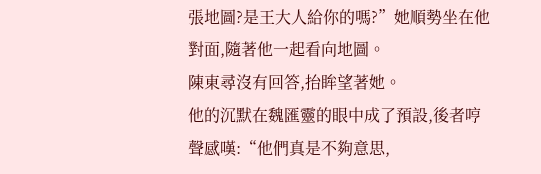張地圖?是王大人給你的嗎?”她順勢坐在他對面,隨著他一起看向地圖。
陳東尋沒有回答,抬眸望著她。
他的沉默在魏匯靈的眼中成了預設,後者哼聲感嘆:“他們真是不夠意思,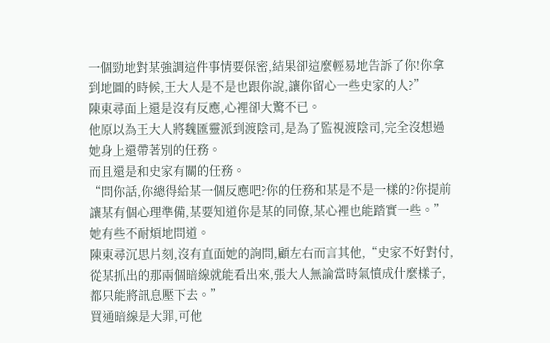一個勁地對某強調這件事情要保密,結果卻這麼輕易地告訴了你!你拿到地圖的時候,王大人是不是也跟你說,讓你留心一些史家的人?”
陳東尋面上還是沒有反應,心裡卻大驚不已。
他原以為王大人將魏匯靈派到渡陰司,是為了監視渡陰司,完全沒想過她身上還帶著別的任務。
而且還是和史家有關的任務。
“問你話,你總得給某一個反應吧?你的任務和某是不是一樣的?你提前讓某有個心理準備,某要知道你是某的同僚,某心裡也能踏實一些。”她有些不耐煩地問道。
陳東尋沉思片刻,沒有直面她的詢問,顧左右而言其他,“史家不好對付,從某抓出的那兩個暗線就能看出來,張大人無論當時氣憤成什麼樣子,都只能將訊息壓下去。”
買通暗線是大罪,可他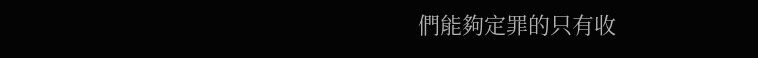們能夠定罪的只有收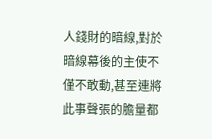人錢財的暗線,對於暗線幕後的主使不僅不敢動,甚至連將此事聲張的膽量都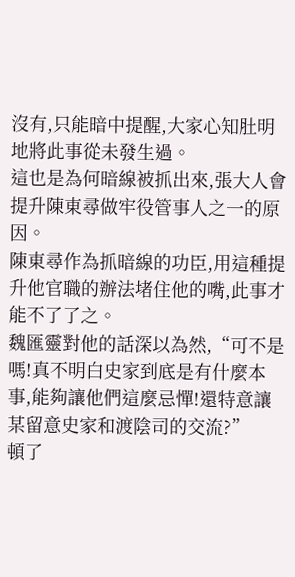沒有,只能暗中提醒,大家心知肚明地將此事從未發生過。
這也是為何暗線被抓出來,張大人會提升陳東尋做牢役管事人之一的原因。
陳東尋作為抓暗線的功臣,用這種提升他官職的辦法堵住他的嘴,此事才能不了了之。
魏匯靈對他的話深以為然,“可不是嗎!真不明白史家到底是有什麼本事,能夠讓他們這麼忌憚!還特意讓某留意史家和渡陰司的交流?”
頓了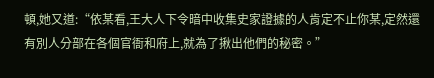頓,她又道:“依某看,王大人下令暗中收集史家證據的人肯定不止你某,定然還有別人分部在各個官衙和府上,就為了揪出他們的秘密。”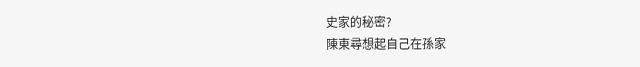史家的秘密?
陳東尋想起自己在孫家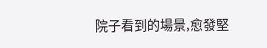院子看到的場景,愈發堅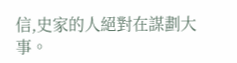信,史家的人絕對在謀劃大事。